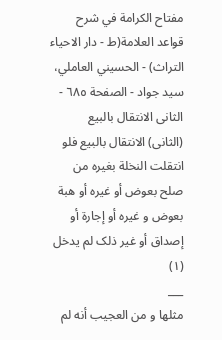مفتاح الکرامة في شرح قواعد العلامة(ط - دار الاحیاء التراث) - الحسیني العاملي، سید جواد - الصفحة ٦٨٥ - الثانی الانتقال بالبیع
(الثانی) الانتقال بالبیع فلو انتقلت النخلة بغیره من صلح بعوض أو غیره أو هبة بعوض و غیره أو إجارة أو إصداق أو غیر ذلک لم یدخل (١)
___
مثلها و من العجیب أنه لم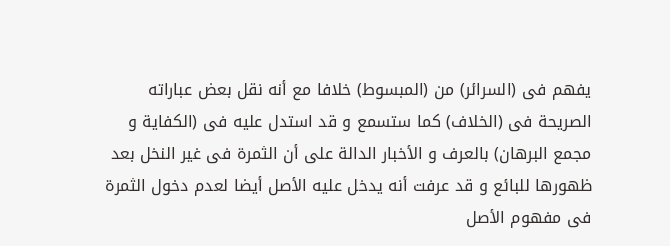یفهم فی (السرائر) من (المبسوط) خلافا مع أنه نقل بعض عباراته الصریحة فی (الخلاف) کما ستسمع و قد استدل علیه فی (الکفایة و مجمع البرهان) بالعرف و الأخبار الدالة علی أن الثمرة فی غیر النخل بعد ظهورها للبائع و قد عرفت أنه یدخل علیه الأصل أیضا لعدم دخول الثمرة فی مفهوم الأصل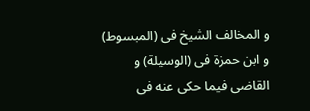و المخالف الشیخ فی (المبسوط) و ابن حمزة فی (الوسیلة) و القاضی فیما حکی عنه فی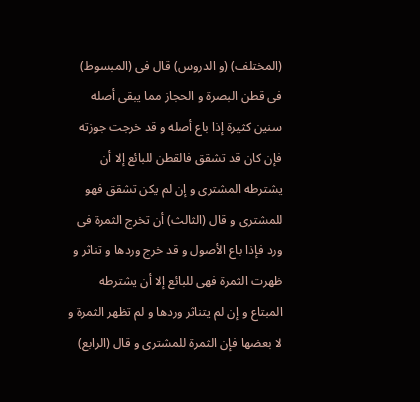(المختلف) (و الدروس) قال فی (المبسوط) فی قطن البصرة و الحجاز مما یبقی أصله سنین کثیرة إذا باع أصله و قد خرجت جوزته فإن کان قد تشقق فالقطن للبائع إلا أن یشترطه المشتری و إن لم یکن تشقق فهو للمشتری و قال (الثالث) أن تخرج الثمرة فی ورد فإذا باع الأصول و قد خرج وردها و تناثر و ظهرت الثمرة فهی للبائع إلا أن یشترطه المبتاع و إن لم یتناثر وردها و لم تظهر الثمرة و لا بعضها فإن الثمرة للمشتری و قال (الرابع)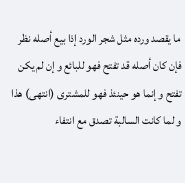ما یقصد ورده مثل شجر الورد إذا بیع أصله نظر فإن کان أصله قد تفتح فهو للبائع و إن لم یکن تفتح و إنما هو حینئذ فهو للمشتری (انتهی) هذا و لما کانت السالبة تصدق مع انتفاء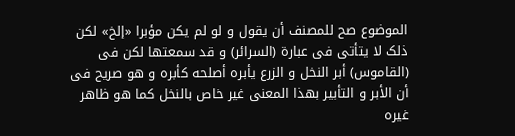الموضوع صح للمصنف أن یقول و لو لم یکن مؤبرا «إلخ» لکن ذلک لا یتأتی فی عبارة (السرائر) و قد سمعتها لکن فی (القاموس) أبر النخل و الزرع یأبره أصلحه کأبره و هو صریح فی أن الأبر و التأبیر بهذا المعنی غیر خاص بالنخل کما هو ظاهر غیره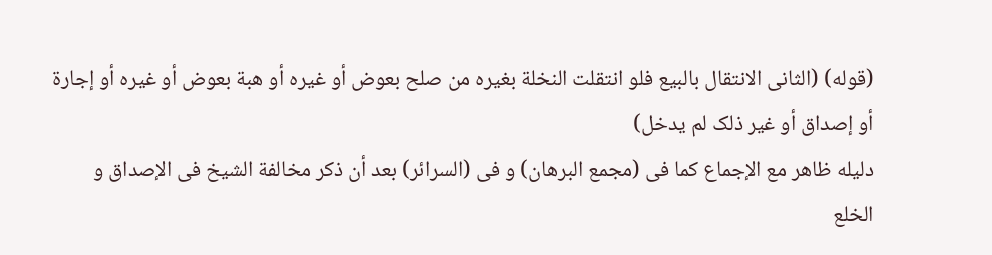(قوله) (الثانی الانتقال بالبیع فلو انتقلت النخلة بغیره من صلح بعوض أو غیره أو هبة بعوض أو غیره أو إجارة أو إصداق أو غیر ذلک لم یدخل)
دلیله ظاهر مع الإجماع کما فی (مجمع البرهان) و فی (السرائر) بعد أن ذکر مخالفة الشیخ فی الإصداق و الخلع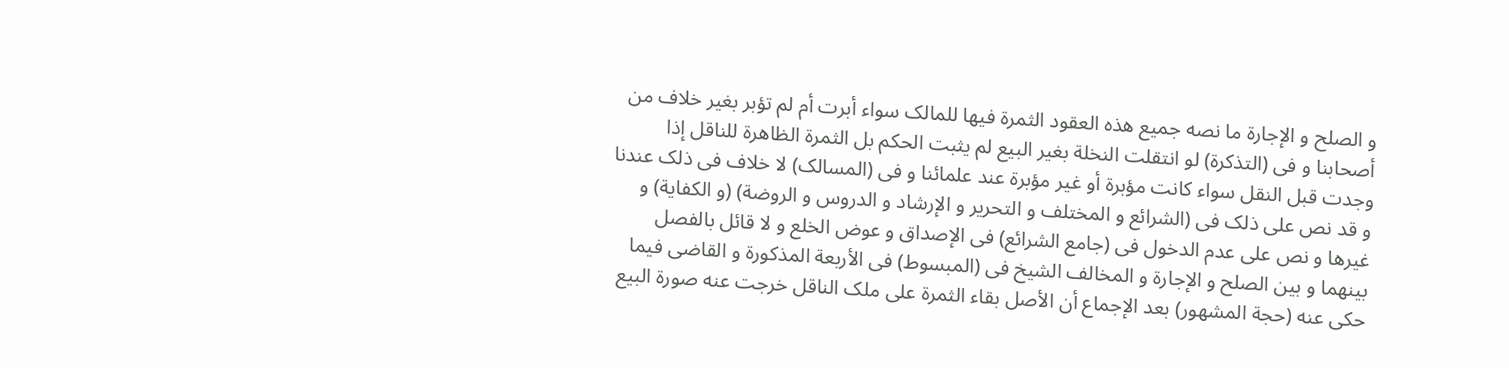و الصلح و الإجارة ما نصه جمیع هذه العقود الثمرة فیها للمالک سواء أبرت أم لم تؤبر بغیر خلاف من أصحابنا و فی (التذکرة) لو انتقلت النخلة بغیر البیع لم یثبت الحکم بل الثمرة الظاهرة للناقل إذا وجدت قبل النقل سواء کانت مؤبرة أو غیر مؤبرة عند علمائنا و فی (المسالک) لا خلاف فی ذلک عندنا و قد نص علی ذلک فی (الشرائع و المختلف و التحریر و الإرشاد و الدروس و الروضة) (و الکفایة) و غیرها و نص علی عدم الدخول فی (جامع الشرائع) فی الإصداق و عوض الخلع و لا قائل بالفصل بینهما و بین الصلح و الإجارة و المخالف الشیخ فی (المبسوط) فی الأربعة المذکورة و القاضی فیما حکی عنه (حجة المشهور) بعد الإجماع أن الأصل بقاء الثمرة علی ملک الناقل خرجت عنه صورة البیع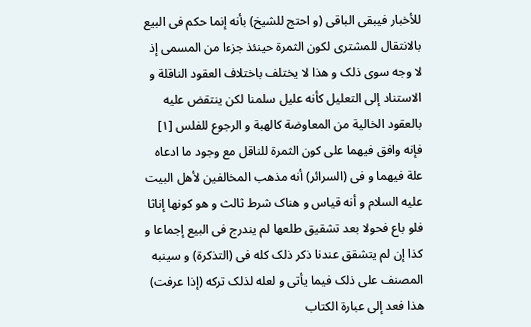للأخبار فیبقی الباقی (و احتج للشیخ) بأنه إنما حکم فی البیع بالانتقال للمشتری لکون الثمرة حینئذ جزءا من المسمی إذ لا وجه سوی ذلک و هذا لا یختلف باختلاف العقود الناقلة و الاستناد إلی التعلیل کأنه علیل سلمنا لکن ینتقض علیه بالعقود الخالیة من المعاوضة کالهبة و الرجوع للفلس [١] فإنه وافق فیهما علی کون الثمرة للناقل مع وجود ما ادعاه علة فیهما و فی (السرائر) أنه مذهب المخالفین لأهل البیت علیه السلام و أنه قیاس و هناک شرط ثالث و هو کونها إناثا فلو باع فحولا بعد تشقیق طلعها لم یندرج فی البیع إجماعا و کذا إن لم یتشقق عندنا ذکر ذلک کله فی (التذکرة) و سینبه المصنف علی ذلک فیما یأتی و لعله لذلک ترکه (إذا عرفت) هذا فعد إلی عبارة الکتاب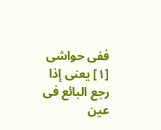ففی حواشی
[١] یعنی إذا رجع البائع فی عین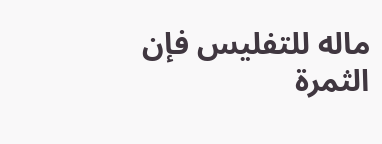ماله للتفلیس فإن الثمرة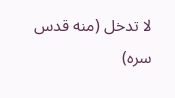لا تدخل (منه قدس سره)